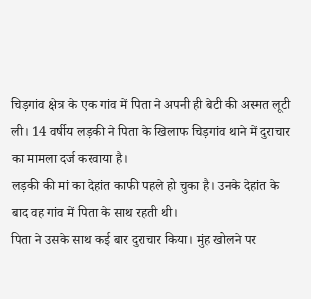चिड़गांव क्षेत्र के एक गांव में पिता ने अपनी ही बेटी की अस्मत लूटी ली। 14 वर्षीय लड़की ने पिता के खिलाफ चिड़गांव थाने में दुराचार का मामला दर्ज करवाया है।
लड़की की मां का देहांत काफी पहले हो चुका है। उनके देहांत के बाद वह गांव में पिता के साथ रहती थी।
पिता ने उसके साथ कई बार दुराचार किया। मुंह खोलने पर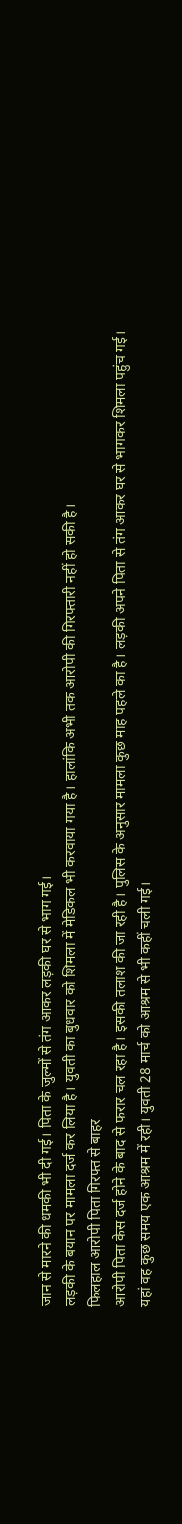जान से मारने की धमकी भी दी गई। पिता के जुल्मों से तंग आकर लड़की घर से भाग गई।
लड़की के बयान पर मामला दर्ज कर लिया है। युवती का बुधवार को शिमला में मेडिकल भी करवाया गया है। हालांकि अभी तक आरोपी की गिरफ्तारी नहीं हो सकी है।
फिलहाल आरोपी पिता गिरफ्त से बाहर
आरोपी पिता केस दर्ज होने के बाद से फरार चल रहा है। इसकी तलाश की जा रही है। पुलिस के अनुसार मामला कुछ माह पहले का है। लड़की अपने पिता से तंग आकर घर से भागकर शिमला पहुंच गई।
यहां वह कुछ समय एक आश्रम में रही। युवती 28 मार्च को आश्रम से भी कहीं चली गई।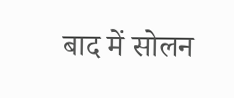बाद में सोलन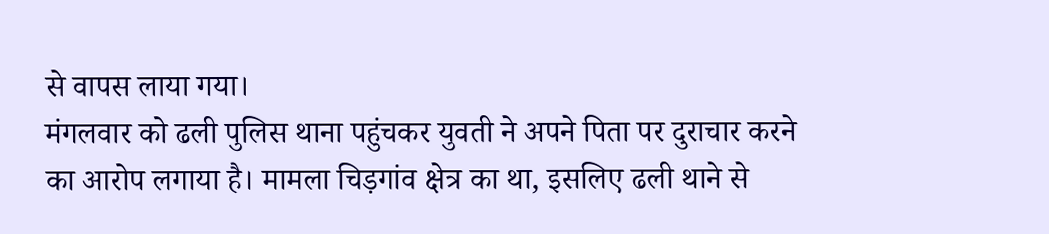से वापस लाया गया।
मंगलवार को ढली पुलिस थाना पहुंचकर युवती ने अपने पिता पर दुराचार करने का आरोप लगाया है। मामला चिड़गांव क्षेत्र का था, इसलिए ढली थाने से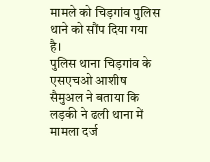मामले को चिड़गांव पुलिस थाने को सौंप दिया गया है।
पुलिस थाना चिड़गांव के एसएचओ आशीष सैमुअल ने बताया कि लड़की ने ढली थाना में मामला दर्ज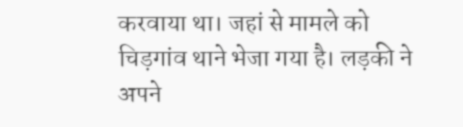करवाया था। जहां से मामले को चिड़गांव थाने भेजा गया है। लड़की ने अपने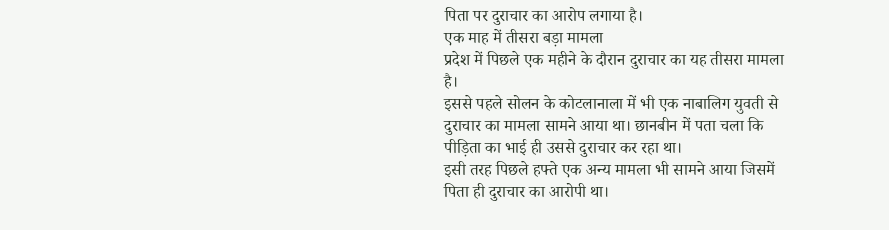पिता पर दुराचार का आरोप लगाया है।
एक माह में तीसरा बड़ा मामला
प्रदेश में पिछले एक महीने के दौरान दुराचार का यह तीसरा मामला है।
इससे पहले सोलन के कोटलानाला में भी एक नाबालिग युवती से दुराचार का मामला सामने आया था। छानबीन में पता चला कि पीड़िता का भाई ही उससे दुराचार कर रहा था।
इसी तरह पिछले हफ्ते एक अन्य मामला भी सामने आया जिसमें पिता ही दुराचार का आरोपी था।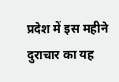प्रदेश में इस महीने दुराचार का यह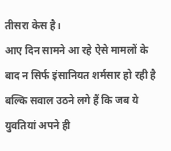तीसरा केस है।
आए दिन सामने आ रहे ऐसे मामलों के बाद न सिर्फ इंसानियत शर्मसार हो रही है बल्कि सवाल उठने लगे हैं कि जब ये युवतियां अपने ही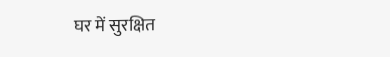घर में सुरक्षित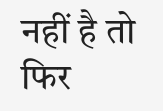नहीं है तो फिर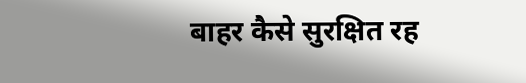बाहर कैसे सुरक्षित रह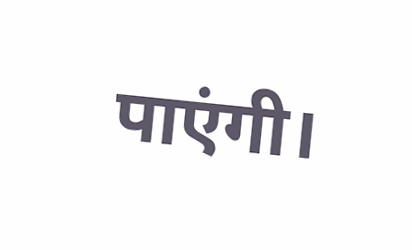पाएंगी।